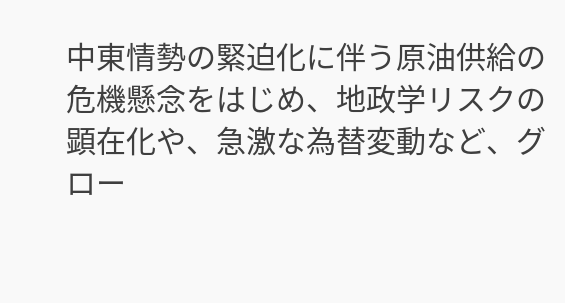中東情勢の緊迫化に伴う原油供給の危機懸念をはじめ、地政学リスクの顕在化や、急激な為替変動など、グロー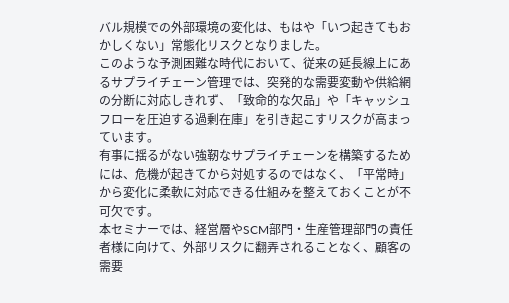バル規模での外部環境の変化は、もはや「いつ起きてもおかしくない」常態化リスクとなりました。
このような予測困難な時代において、従来の延長線上にあるサプライチェーン管理では、突発的な需要変動や供給網の分断に対応しきれず、「致命的な欠品」や「キャッシュフローを圧迫する過剰在庫」を引き起こすリスクが高まっています。
有事に揺るがない強靭なサプライチェーンを構築するためには、危機が起きてから対処するのではなく、「平常時」から変化に柔軟に対応できる仕組みを整えておくことが不可欠です。
本セミナーでは、経営層やSCM部門・生産管理部門の責任者様に向けて、外部リスクに翻弄されることなく、顧客の需要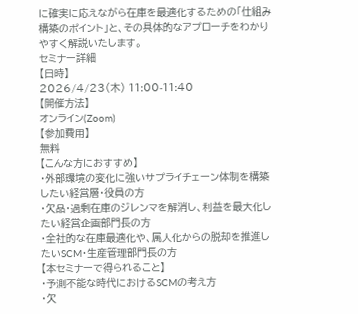に確実に応えながら在庫を最適化するための「仕組み構築のポイント」と、その具体的なアプローチをわかりやすく解説いたします。
セミナー詳細
【日時】
2026/4/23(木) 11:00-11:40
【開催方法】
オンライン(Zoom)
【参加費用】
無料
【こんな方におすすめ】
・外部環境の変化に強いサプライチェーン体制を構築したい経営層・役員の方
・欠品・過剰在庫のジレンマを解消し、利益を最大化したい経営企画部門長の方
・全社的な在庫最適化や、属人化からの脱却を推進したいSCM・生産管理部門長の方
【本セミナーで得られること】
・予測不能な時代におけるSCMの考え方
・欠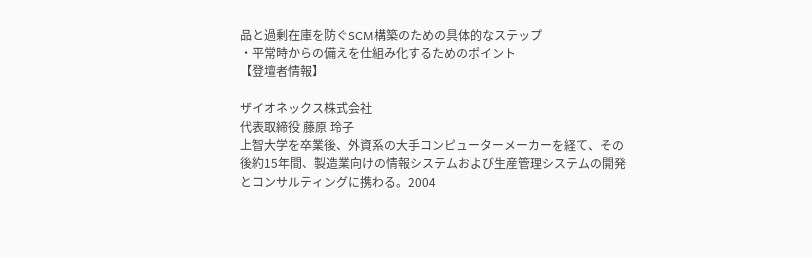品と過剰在庫を防ぐSCM構築のための具体的なステップ
・平常時からの備えを仕組み化するためのポイント
【登壇者情報】

ザイオネックス株式会社
代表取締役 藤原 玲子
上智大学を卒業後、外資系の大手コンピューターメーカーを経て、その後約15年間、製造業向けの情報システムおよび生産管理システムの開発とコンサルティングに携わる。2004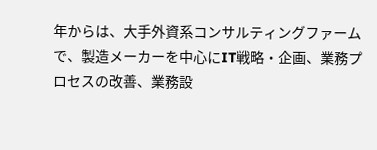年からは、大手外資系コンサルティングファームで、製造メーカーを中心にIT戦略・企画、業務プロセスの改善、業務設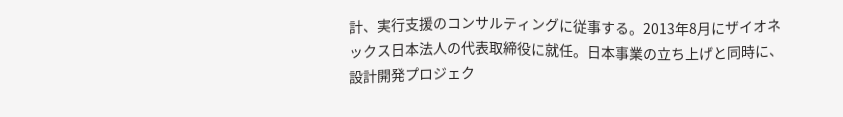計、実行支援のコンサルティングに従事する。2013年8月にザイオネックス日本法人の代表取締役に就任。日本事業の立ち上げと同時に、設計開発プロジェク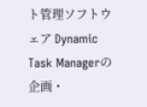ト管理ソフトウェア Dynamic Task Managerの企画・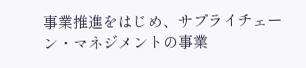事業推進をはじめ、サプライチェーン・マネジメントの事業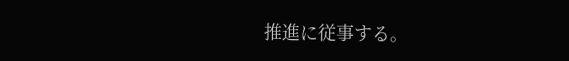推進に従事する。